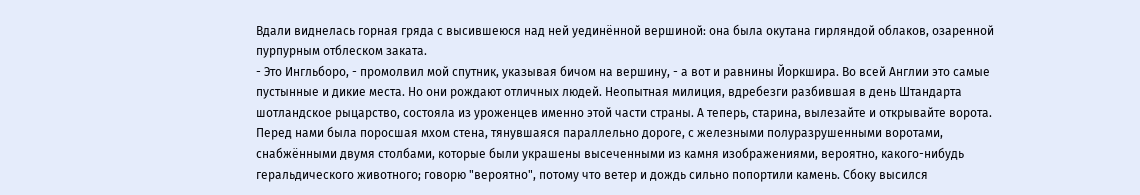Вдали виднелась горная гряда с высившеюся над ней уединённой вершиной: она была окутана гирляндой облаков, озаренной пурпурным отблеском заката.
- Это Ингльборо, - промолвил мой спутник, указывая бичом на вершину, - а вот и равнины Йоркшира. Во всей Англии это самые пустынные и дикие места. Но они рождают отличных людей. Неопытная милиция, вдребезги разбившая в день Штандарта шотландское рыцарство, состояла из уроженцев именно этой части страны. А теперь, старина, вылезайте и открывайте ворота.
Перед нами была поросшая мхом стена, тянувшаяся параллельно дороге, с железными полуразрушенными воротами, снабжёнными двумя столбами, которые были украшены высеченными из камня изображениями, вероятно, какого-нибудь геральдического животного; говорю "вероятно", потому что ветер и дождь сильно попортили камень. Сбоку высился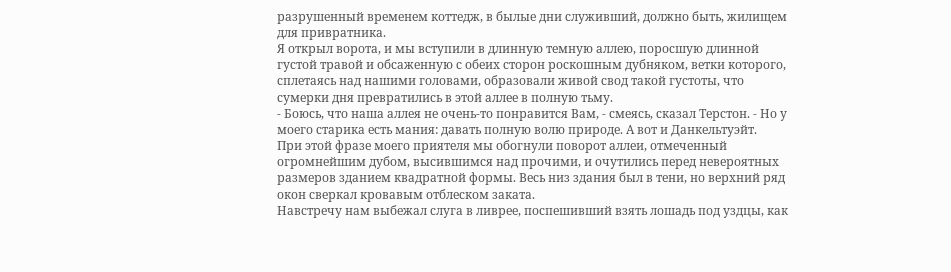разрушенный временем коттедж, в былые дни служивший, должно быть, жилищем для привратника.
Я открыл ворота, и мы вступили в длинную темную аллею, поросшую длинной густой травой и обсаженную с обеих сторон роскошным дубняком, ветки которого, сплетаясь над нашими головами, образовали живой свод такой густоты, что сумерки дня превратились в этой аллее в полную тьму.
- Боюсь, что наша аллея не очень-то понравится Вам, - смеясь, сказал Терстон. - Но у моего старика есть мания: давать полную волю природе. А вот и Данкельтуэйт.
При этой фразе моего приятеля мы обогнули поворот аллеи, отмеченный огромнейшим дубом, высившимся над прочими, и очутились перед невероятных размеров зданием квадратной формы. Весь низ здания был в тени, но верхний ряд окон сверкал кровавым отблеском заката.
Навстречу нам выбежал слуга в ливрее, поспешивший взять лошадь под уздцы, как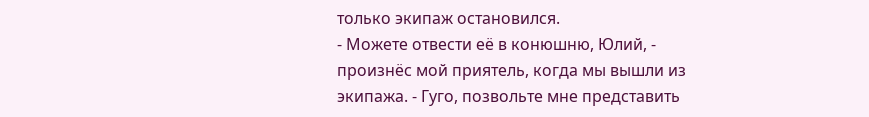только экипаж остановился.
- Можете отвести её в конюшню, Юлий, - произнёс мой приятель, когда мы вышли из экипажа. - Гуго, позвольте мне представить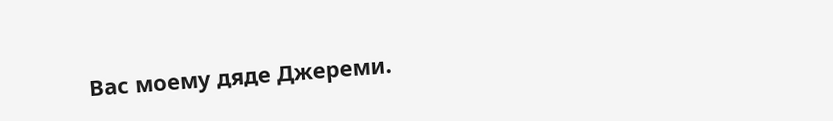Вас моему дяде Джереми.